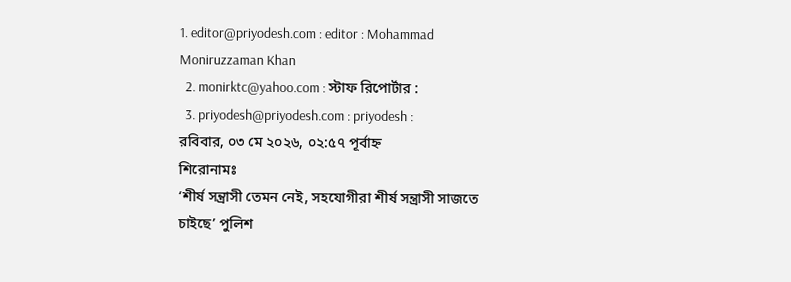1. editor@priyodesh.com : editor : Mohammad Moniruzzaman Khan
  2. monirktc@yahoo.com : স্টাফ রিপোর্টার :
  3. priyodesh@priyodesh.com : priyodesh :
রবিবার, ০৩ মে ২০২৬, ০২:৫৭ পূর্বাহ্ন
শিরোনামঃ
‘শীর্ষ সন্ত্রাসী তেমন নেই, সহযোগীরা শীর্ষ সন্ত্রাসী সাজতে চাইছে’ পুলিশ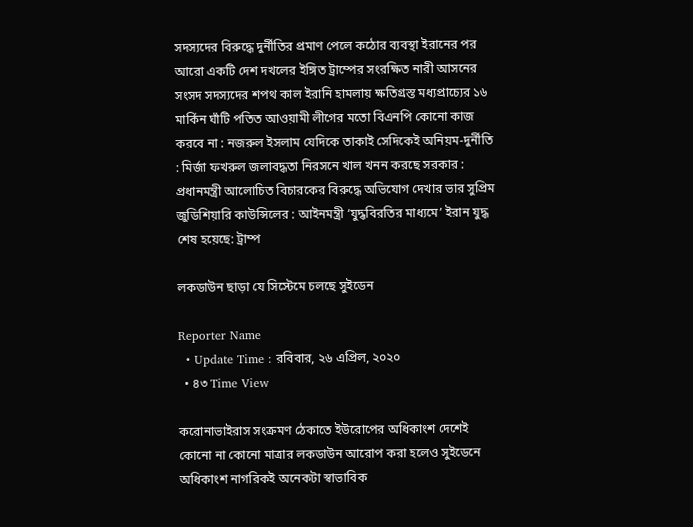সদস্যদের বিরুদ্ধে দুর্নীতির প্রমাণ পেলে কঠোর ব্যবস্থা ইরানের পর আরো একটি দেশ দখলের ইঙ্গিত ট্রাম্পের সংরক্ষিত নারী আসনের সংসদ সদস্যদের শপথ কাল ইরানি হামলায় ক্ষতিগ্রস্ত মধ্যপ্রাচ্যের ১৬ মার্কিন ঘাঁটি পতিত আওয়ামী লীগের মতো বিএনপি কোনো কাজ করবে না : নজরুল ইসলাম যেদিকে তাকাই সেদিকেই অনিয়ম-দুর্নীতি : মির্জা ফখরুল জলাবদ্ধতা নিরসনে খাল খনন করছে সরকার : প্রধানমন্ত্রী আলোচিত বিচারকের বিরুদ্ধে অভিযোগ দেখার ভার সুপ্রিম জুডিশিয়ারি কাউন্সিলের : আইনমন্ত্রী ‘যুদ্ধবিরতির মাধ্যমে’ ইরান যুদ্ধ শেষ হয়েছে: ট্রাম্প

লকডাউন ছাড়া যে সিস্টেমে চলছে সুইডেন

Reporter Name
  • Update Time : রবিবার, ২৬ এপ্রিল, ২০২০
  • ৪৩ Time View

করোনাভাইরাস সংক্রমণ ঠেকাতে ইউরোপের অধিকাংশ দেশেই কোনো না কোনো মাত্রার লকডাউন আরোপ করা হলেও সুইডেনে অধিকাংশ নাগরিকই অনেকটা স্বাভাবিক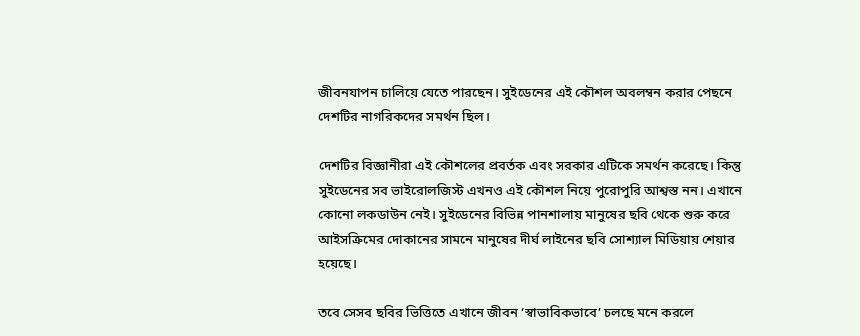জীবনযাপন চালিয়ে যেতে পারছেন। সুইডেনের এই কৌশল অবলম্বন করার পেছনে দেশটির নাগরিকদের সমর্থন ছিল।

দেশটির বিজ্ঞানীরা এই কৌশলের প্রবর্তক এবং সরকার এটিকে সমর্থন করেছে। কিন্তু সুইডেনের সব ভাইরোলজিস্ট এখনও এই কৌশল নিয়ে পুরোপুরি আশ্বস্ত নন। এখানে কোনো লকডাউন নেই। সুইডেনের বিভিন্ন পানশালায় মানুষের ছবি থেকে শুরু করে আইসক্রিমের দোকানের সামনে মানুষের দীর্ঘ লাইনের ছবি সোশ্যাল মিডিয়ায় শেয়ার হয়েছে।

তবে সেসব ছবির ভিত্তিতে এখানে জীবন ‘স্বাভাবিকভাবে’ চলছে মনে করলে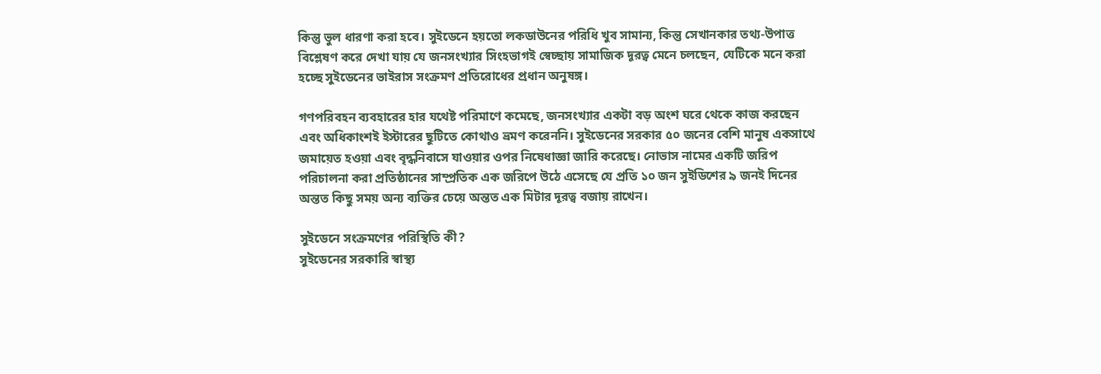কিন্তু ভুল ধারণা করা হবে। সুইডেনে হয়তো লকডাউনের পরিধি খুব সামান্য, কিন্তু সেখানকার তথ্য-উপাত্ত বিশ্লেষণ করে দেখা যায় যে জনসংখ্যার সিংহভাগই স্বেচ্ছায় সামাজিক দূরত্ব মেনে চলছেন, যেটিকে মনে করা হচ্ছে সুইডেনের ভাইরাস সংক্রমণ প্রতিরোধের প্রধান অনুষঙ্গ।

গণপরিবহন ব্যবহারের হার যথেষ্ট পরিমাণে কমেছে, জনসংখ্যার একটা বড় অংশ ঘরে থেকে কাজ করছেন এবং অধিকাংশই ইস্টারের ছুটিতে কোথাও ভ্রমণ করেননি। সুইডেনের সরকার ৫০ জনের বেশি মানুষ একসাথে জমায়েত হওয়া এবং বৃদ্ধনিবাসে যাওয়ার ওপর নিষেধাজ্ঞা জারি করেছে। নোভাস নামের একটি জরিপ পরিচালনা করা প্রতিষ্ঠানের সাম্প্রতিক এক জরিপে উঠে এসেছে যে প্রতি ১০ জন সুইডিশের ৯ জনই দিনের অন্তত কিছু সময় অন্য ব্যক্তির চেয়ে অন্তত এক মিটার দূরত্ব বজায় রাখেন।

সুইডেনে সংক্রমণের পরিস্থিতি কী?
সুইডেনের সরকারি স্বাস্থ্য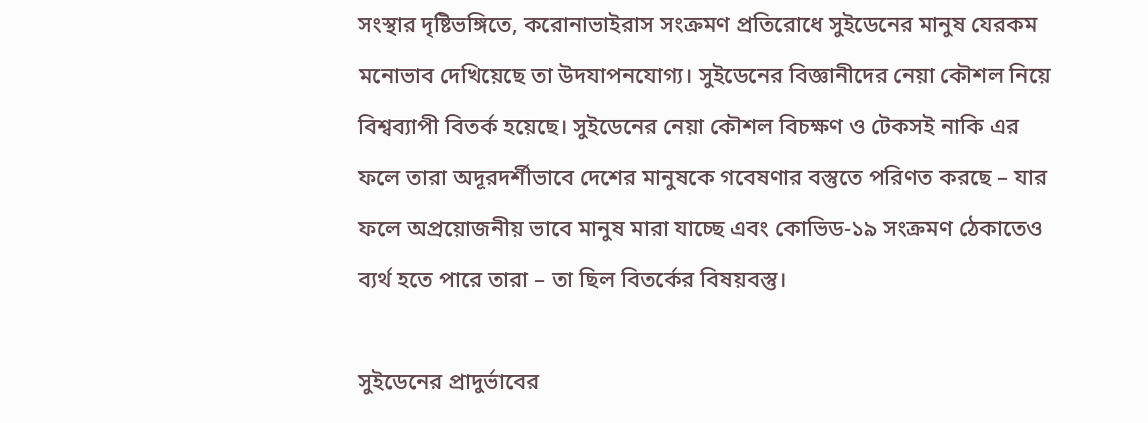সংস্থার দৃষ্টিভঙ্গিতে, করোনাভাইরাস সংক্রমণ প্রতিরোধে সুইডেনের মানুষ যেরকম মনোভাব দেখিয়েছে তা উদযাপনযোগ্য। সুইডেনের বিজ্ঞানীদের নেয়া কৌশল নিয়ে বিশ্বব্যাপী বিতর্ক হয়েছে। সুইডেনের নেয়া কৌশল বিচক্ষণ ও টেকসই নাকি এর ফলে তারা অদূরদর্শীভাবে দেশের মানুষকে গবেষণার বস্তুতে পরিণত করছে – যার ফলে অপ্রয়োজনীয় ভাবে মানুষ মারা যাচ্ছে এবং কোভিড-১৯ সংক্রমণ ঠেকাতেও ব্যর্থ হতে পারে তারা – তা ছিল বিতর্কের বিষয়বস্তু।

সুইডেনের প্রাদুর্ভাবের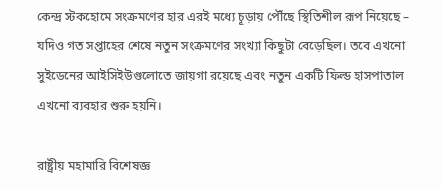কেন্দ্র স্টকহোমে সংক্রমণের হার এরই মধ্যে চূড়ায় পৌঁছে স্থিতিশীল রূপ নিয়েছে – যদিও গত সপ্তাহের শেষে নতুন সংক্রমণের সংখ্যা কিছুটা বেড়েছিল। তবে এখনো সুইডেনের আইসিইউগুলোতে জায়গা রয়েছে এবং নতুন একটি ফিল্ড হাসপাতাল এখনো ব্যবহার শুরু হয়নি।

রাষ্ট্রীয় মহামারি বিশেষজ্ঞ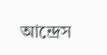আন্দ্রেস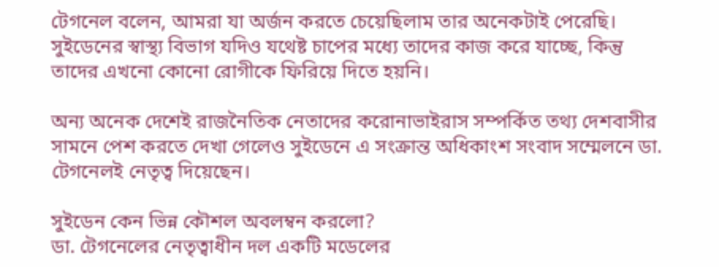টেগনেল বলেন, আমরা যা অর্জন করতে চেয়েছিলাম তার অনেকটাই পেরেছি। সুইডেনের স্বাস্থ্য বিভাগ যদিও যথেষ্ট চাপের মধ্যে তাদের কাজ করে যাচ্ছে, কিন্তু তাদের এখনো কোনো রোগীকে ফিরিয়ে দিতে হয়নি।

অন্য অনেক দেশেই রাজনৈতিক নেতাদের করোনাভাইরাস সম্পর্কিত তথ্য দেশবাসীর সামনে পেশ করতে দেখা গেলেও সুইডেনে এ সংক্রান্ত অধিকাংশ সংবাদ সম্মেলনে ডা. টেগনেলই নেতৃত্ব দিয়েছেন।

সুইডেন কেন ভিন্ন কৌশল অবলম্বন করলো?
ডা. টেগনেলের নেতৃত্বাধীন দল একটি মডেলের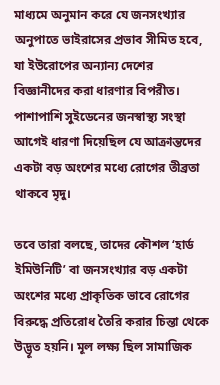মাধ্যমে অনুমান করে যে জনসংখ্যার অনুপাতে ভাইরাসের প্রভাব সীমিত হবে, যা ইউরোপের অন্যান্য দেশের বিজ্ঞানীদের করা ধারণার বিপরীত। পাশাপাশি সুইডেনের জনস্বাস্থ্য সংস্থা আগেই ধারণা দিয়েছিল যে আক্রান্তদের একটা বড় অংশের মধ্যে রোগের তীব্রতা থাকবে মৃদু।

তবে তারা বলছে, তাদের কৌশল ‘হার্ড ইমিউনিটি’ বা জনসংখ্যার বড় একটা অংশের মধ্যে প্রাকৃতিক ভাবে রোগের বিরুদ্ধে প্রতিরোধ তৈরি করার চিন্তা থেকে উদ্ভূত হয়নি। মূল লক্ষ্য ছিল সামাজিক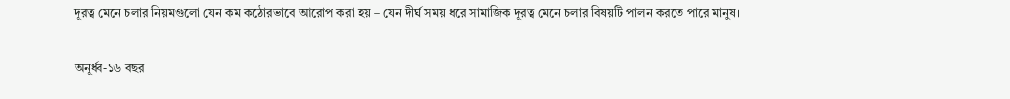দূরত্ব মেনে চলার নিয়মগুলো যেন কম কঠোরভাবে আরোপ করা হয় – যেন দীর্ঘ সময় ধরে সামাজিক দূরত্ব মেনে চলার বিষয়টি পালন করতে পারে মানুষ।

অনূর্ধ্ব-১৬ বছর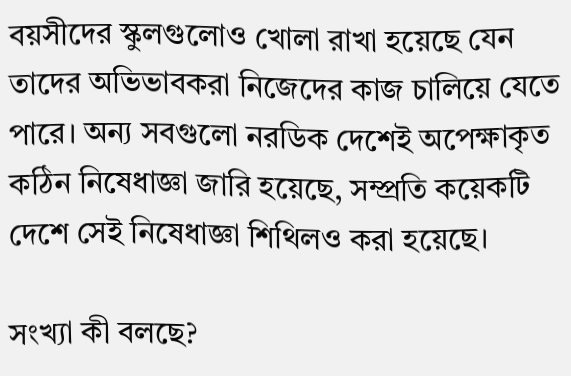বয়সীদের স্কুলগুলোও খোলা রাখা হয়েছে যেন তাদের অভিভাবকরা নিজেদের কাজ চালিয়ে যেতে পারে। অন্য সবগুলো নরডিক দেশেই অপেক্ষাকৃত কঠিন নিষেধাজ্ঞা জারি হয়েছে, সম্প্রতি কয়েকটি দেশে সেই নিষেধাজ্ঞা শিথিলও করা হয়েছে।

সংখ্যা কী বলছে?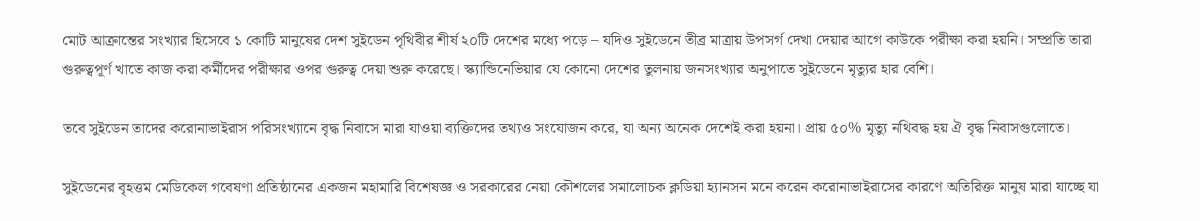মোট আক্রান্তের সংখ্যার হিসেবে ১ কোটি মানুষের দেশ সুইডেন পৃথিবীর শীর্ষ ২০টি দেশের মধ্যে পড়ে – যদিও সুইডেনে তীব্র মাত্রায় উপসর্গ দেখা দেয়ার আগে কাউকে পরীক্ষা করা হয়নি। সম্প্রতি তারা গুরুত্বপূর্ণ খাতে কাজ করা কর্মীদের পরীক্ষার ওপর গুরুত্ব দেয়া শুরু করেছে। স্ক্যান্ডিনেভিয়ার যে কোনো দেশের তুলনায় জনসংখ্যার অনুপাতে সুইডেনে মৃত্যুর হার বেশি।

তবে সুইডেন তাদের করোনাভাইরাস পরিসংখ্যানে বৃদ্ধ নিবাসে মারা যাওয়া ব্যক্তিদের তথ্যও সংযোজন করে, যা অন্য অনেক দেশেই করা হয়না। প্রায় ৫০% মৃত্যু নথিবদ্ধ হয় ঐ বৃদ্ধ নিবাসগুলোতে।

সুইডেনের বৃহত্তম মেডিকেল গবেষণা প্রতিষ্ঠানের একজন মহামারি বিশেষজ্ঞ ও সরকারের নেয়া কৌশলের সমালোচক ক্লডিয়া হ্যানসন মনে করেন করোনাভাইরাসের কারণে অতিরিক্ত মানুষ মারা যাচ্ছে যা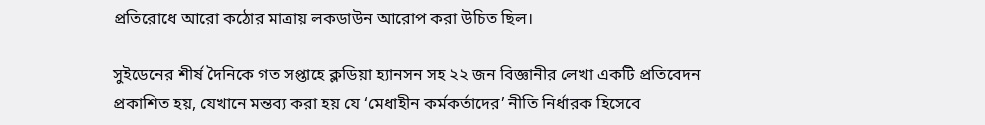প্রতিরোধে আরো কঠোর মাত্রায় লকডাউন আরোপ করা উচিত ছিল।

সুইডেনের শীর্ষ দৈনিকে গত সপ্তাহে ক্লডিয়া হ্যানসন সহ ২২ জন বিজ্ঞানীর লেখা একটি প্রতিবেদন প্রকাশিত হয়, যেখানে মন্তব্য করা হয় যে ‘মেধাহীন কর্মকর্তাদের’ নীতি নির্ধারক হিসেবে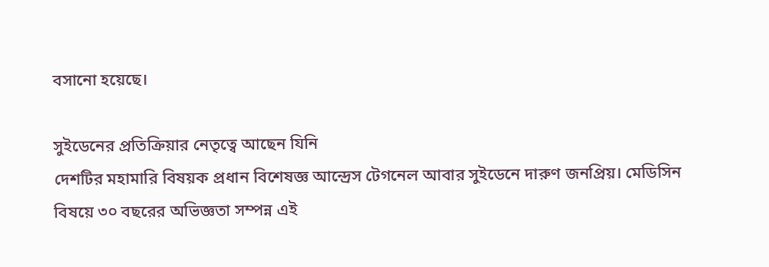বসানো হয়েছে।

সুইডেনের প্রতিক্রিয়ার নেতৃত্বে আছেন যিনি
দেশটির মহামারি বিষয়ক প্রধান বিশেষজ্ঞ আন্দ্রেস টেগনেল আবার সুইডেনে দারুণ জনপ্রিয়। মেডিসিন বিষয়ে ৩০ বছরের অভিজ্ঞতা সম্পন্ন এই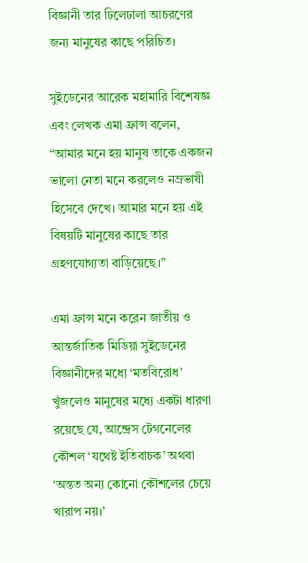বিজ্ঞানী তার ঢিলেঢালা আচরণের জন্য মানুষের কাছে পরিচিত।

সুইডেনের আরেক মহামারি বিশেষজ্ঞ এবং লেখক এমা ফ্রান্স বলেন, “আমার মনে হয় মানুষ তাকে একজন ভালো নেতা মনে করলেও নম্রভাষী হিসেবে দেখে। আমার মনে হয় এই বিষয়টি মানুষের কাছে তার গ্রহণযোগ্যতা বাড়িয়েছে।”

এমা ফ্রান্স মনে করেন জাতীয় ও আন্তর্জাতিক মিডিয়া সুইডেনের বিজ্ঞানীদের মধ্যে ‘মতবিরোধ’ খুঁজলেও মানুষের মধ্যে একটা ধারণা রয়েছে যে, আন্দ্রেস টেগনেলের কৌশল ‘যথেষ্ট ইতিবাচক’ অথবা ‘অন্তত অন্য কোনো কৌশলের চেয়ে খারাপ নয়।’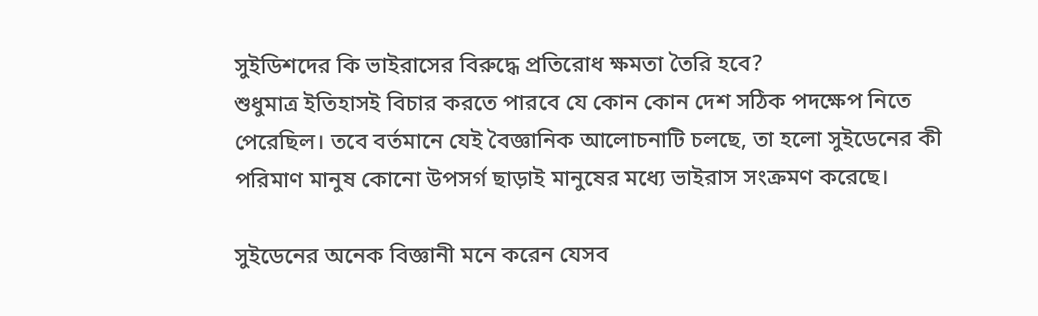সুইডিশদের কি ভাইরাসের বিরুদ্ধে প্রতিরোধ ক্ষমতা তৈরি হবে?
শুধুমাত্র ইতিহাসই বিচার করতে পারবে যে কোন কোন দেশ সঠিক পদক্ষেপ নিতে পেরেছিল। তবে বর্তমানে যেই বৈজ্ঞানিক আলোচনাটি চলছে, তা হলো সুইডেনের কী পরিমাণ মানুষ কোনো উপসর্গ ছাড়াই মানুষের মধ্যে ভাইরাস সংক্রমণ করেছে।

সুইডেনের অনেক বিজ্ঞানী মনে করেন যেসব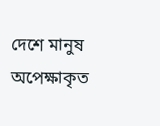দেশে মানুষ অপেক্ষাকৃত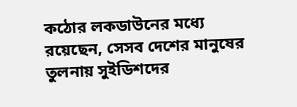কঠোর লকডাউনের মধ্যে রয়েছেন, সেসব দেশের মানুষের তুলনায় সুইডিশদের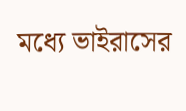মধ্যে ভাইরাসের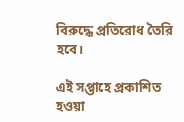বিরুদ্ধে প্রতিরোধ তৈরি হবে।

এই সপ্তাহে প্রকাশিত হওয়া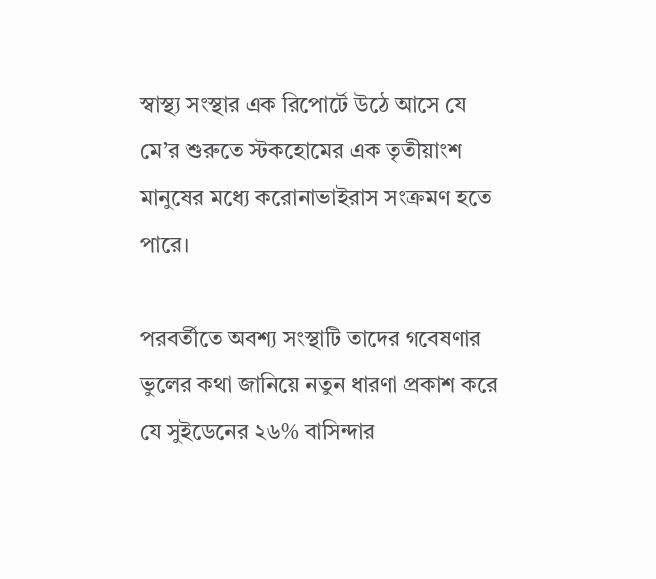স্বাস্থ্য সংস্থার এক রিপোর্টে উঠে আসে যে মে’র শুরুতে স্টকহোমের এক তৃতীয়াংশ মানুষের মধ্যে করোনাভাইরাস সংক্রমণ হতে পারে।

পরবর্তীতে অবশ্য সংস্থাটি তাদের গবেষণার ভুলের কথা জানিয়ে নতুন ধারণা প্রকাশ করে যে সুইডেনের ২৬% বাসিন্দার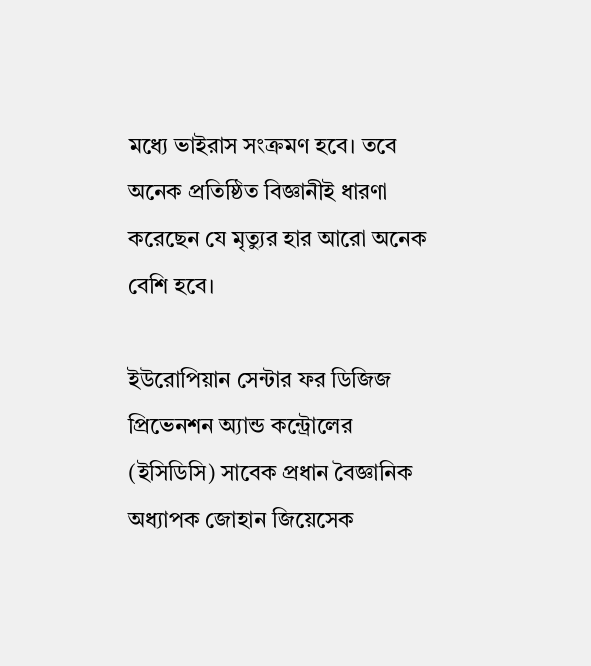মধ্যে ভাইরাস সংক্রমণ হবে। তবে অনেক প্রতিষ্ঠিত বিজ্ঞানীই ধারণা করেছেন যে মৃত্যুর হার আরো অনেক বেশি হবে।

ইউরোপিয়ান সেন্টার ফর ডিজিজ প্রিভেনশন অ্যান্ড কন্ট্রোলের (ইসিডিসি) সাবেক প্রধান বৈজ্ঞানিক অধ্যাপক জোহান জিয়েসেক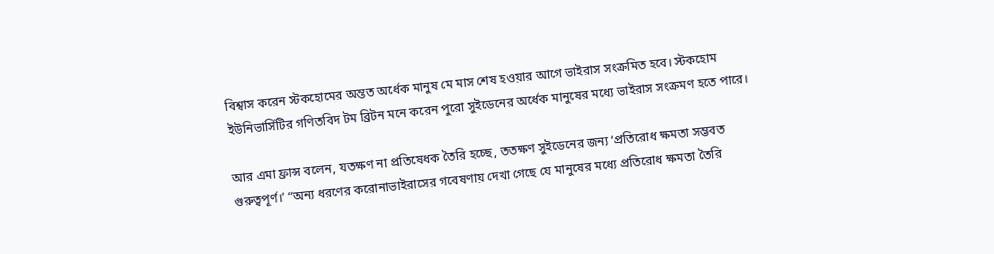বিশ্বাস করেন স্টকহোমের অন্তত অর্ধেক মানুষ মে মাস শেষ হওয়ার আগে ভাইরাস সংক্রমিত হবে। স্টকহোম ইউনিভার্সিটির গণিতবিদ টম ব্রিটন মনে করেন পুরো সুইডেনের অর্ধেক মানুষের মধ্যে ভাইরাস সংক্রমণ হতে পারে।

আর এমা ফ্রান্স বলেন, যতক্ষণ না প্রতিষেধক তৈরি হচ্ছে, ততক্ষণ সুইডেনের জন্য ‘প্রতিরোধ ক্ষমতা সম্ভবত গুরুত্বপূর্ণ।’ “অন্য ধরণের করোনাভাইরাসের গবেষণায় দেখা গেছে যে মানুষের মধ্যে প্রতিরোধ ক্ষমতা তৈরি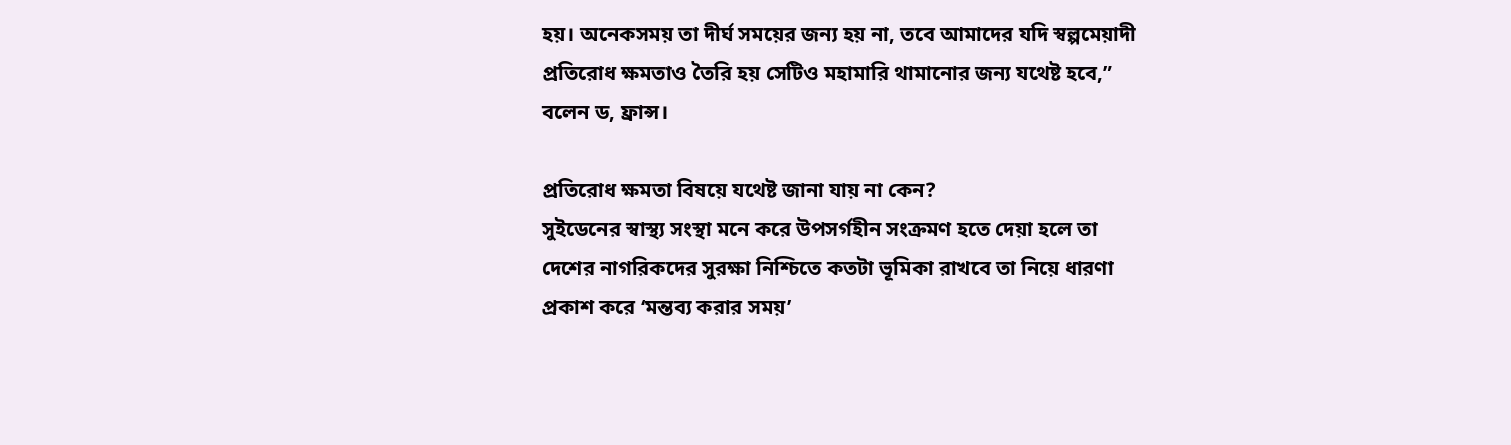হয়। অনেকসময় তা দীর্ঘ সময়ের জন্য হয় না, তবে আমাদের যদি স্বল্পমেয়াদী প্রতিরোধ ক্ষমতাও তৈরি হয় সেটিও মহামারি থামানোর জন্য যথেষ্ট হবে,” বলেন ড, ফ্রান্স।

প্রতিরোধ ক্ষমতা বিষয়ে যথেষ্ট জানা যায় না কেন?
সুইডেনের স্বাস্থ্য সংস্থা মনে করে উপসর্গহীন সংক্রমণ হতে দেয়া হলে তা দেশের নাগরিকদের সুরক্ষা নিশ্চিতে কতটা ভূমিকা রাখবে তা নিয়ে ধারণা প্রকাশ করে ‘মন্তব্য করার সময়’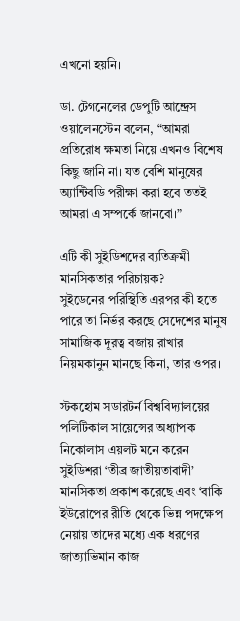এখনো হয়নি।

ডা. টেগনেলের ডেপুটি আন্দ্রেস ওয়ালেনস্টেন বলেন, “আমরা প্রতিরোধ ক্ষমতা নিয়ে এখনও বিশেষ কিছু জানি না। যত বেশি মানুষের অ্যান্টিবডি পরীক্ষা করা হবে ততই আমরা এ সম্পর্কে জানবো।”

এটি কী সুইডিশদের ব্যতিক্রমী মানসিকতার পরিচায়ক?
সুইডেনের পরিস্থিতি এরপর কী হতে পারে তা নির্ভর করছে সেদেশের মানুষ সামাজিক দূরত্ব বজায় রাখার নিয়মকানুন মানছে কিনা, তার ওপর।

স্টকহোম সডারটর্ন বিশ্ববিদ্যালয়ের পলিটিকাল সায়েন্সের অধ্যাপক নিকোলাস এয়লট মনে করেন সুইডিশরা ‘তীব্র জাতীয়তাবাদী’ মানসিকতা প্রকাশ করেছে এবং ‘বাকি ইউরোপের রীতি থেকে ভিন্ন পদক্ষেপ নেয়ায় তাদের মধ্যে এক ধরণের জাত্যাভিমান কাজ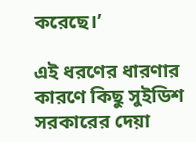করেছে।’

এই ধরণের ধারণার কারণে কিছু সুইডিশ সরকারের দেয়া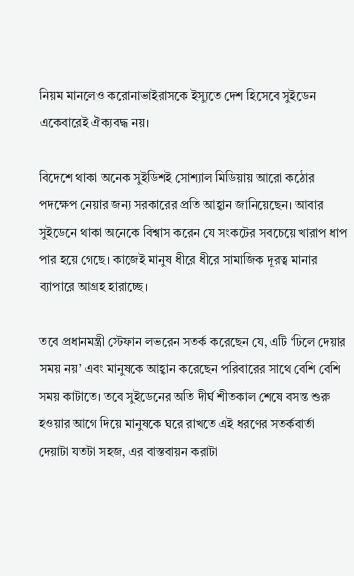নিয়ম মানলেও করোনাভাইরাসকে ইস্যুতে দেশ হিসেবে সুইডেন একেবারেই ঐক্যবদ্ধ নয়।

বিদেশে থাকা অনেক সুইডিশই সোশ্যাল মিডিয়ায় আরো কঠোর পদক্ষেপ নেয়ার জন্য সরকারের প্রতি আহ্বান জানিয়েছেন। আবার সুইডেনে থাকা অনেকে বিশ্বাস করেন যে সংকটের সবচেয়ে খারাপ ধাপ পার হয়ে গেছে। কাজেই মানুষ ধীরে ধীরে সামাজিক দূরত্ব মানার ব্যাপারে আগ্রহ হারাচ্ছে।

তবে প্রধানমন্ত্রী স্টেফান লভরেন সতর্ক করেছেন যে, এটি ‘ঢিলে দেয়ার সময় নয়’ এবং মানুষকে আহ্বান করেছেন পরিবারের সাথে বেশি বেশি সময় কাটাতে। তবে সুইডেনের অতি দীর্ঘ শীতকাল শেষে বসন্ত শুরু হওয়ার আগে দিয়ে মানুষকে ঘরে রাখতে এই ধরণের সতর্কবার্তা দেয়াটা যতটা সহজ, এর বাস্তবায়ন করাটা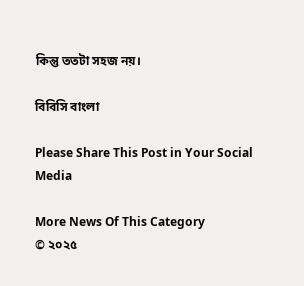কিন্তু ততটা সহজ নয়।

বিবিসি বাংলা

Please Share This Post in Your Social Media

More News Of This Category
© ২০২৫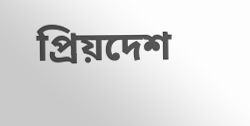প্রিয়দেশ